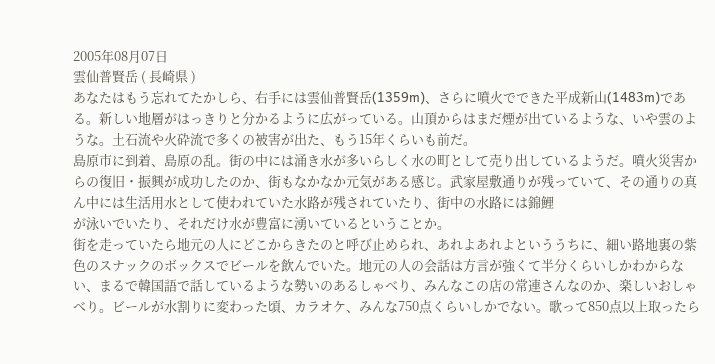2005年08月07日
雲仙普賢岳 ( 長崎県 )
あなたはもう忘れてたかしら、右手には雲仙普賢岳(1359m)、さらに噴火でできた平成新山(1483m)である。新しい地層がはっきりと分かるように広がっている。山頂からはまだ煙が出ているような、いや雲のような。土石流や火砕流で多くの被害が出た、もう15年くらいも前だ。
島原市に到着、島原の乱。街の中には涌き水が多いらしく水の町として売り出しているようだ。噴火災害からの復旧・振興が成功したのか、街もなかなか元気がある感じ。武家屋敷通りが残っていて、その通りの真ん中には生活用水として使われていた水路が残されていたり、街中の水路には錦鯉
が泳いでいたり、それだけ水が豊富に湧いているということか。
街を走っていたら地元の人にどこからきたのと呼び止められ、あれよあれよといううちに、細い路地裏の紫色のスナックのボックスでビールを飲んでいた。地元の人の会話は方言が強くて半分くらいしかわからない、まるで韓国語で話しているような勢いのあるしゃべり、みんなこの店の常連さんなのか、楽しいおしゃべり。ビールが水割りに変わった頃、カラオケ、みんな750点くらいしかでない。歌って850点以上取ったら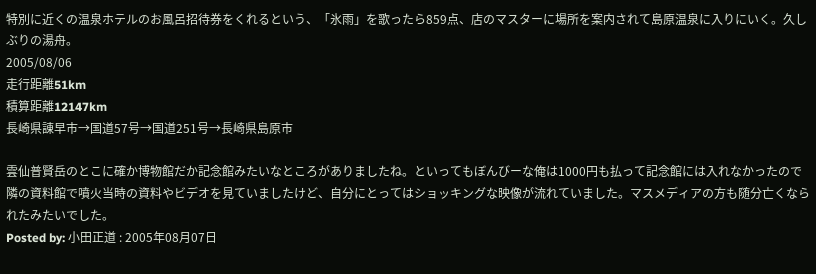特別に近くの温泉ホテルのお風呂招待券をくれるという、「氷雨」を歌ったら859点、店のマスターに場所を案内されて島原温泉に入りにいく。久しぶりの湯舟。
2005/08/06
走行距離51km
積算距離12147km
長崎県諌早市→国道57号→国道251号→長崎県島原市

雲仙普賢岳のとこに確か博物館だか記念館みたいなところがありましたね。といってもぼんびーな俺は1000円も払って記念館には入れなかったので隣の資料館で噴火当時の資料やビデオを見ていましたけど、自分にとってはショッキングな映像が流れていました。マスメディアの方も随分亡くなられたみたいでした。
Posted by: 小田正道 : 2005年08月07日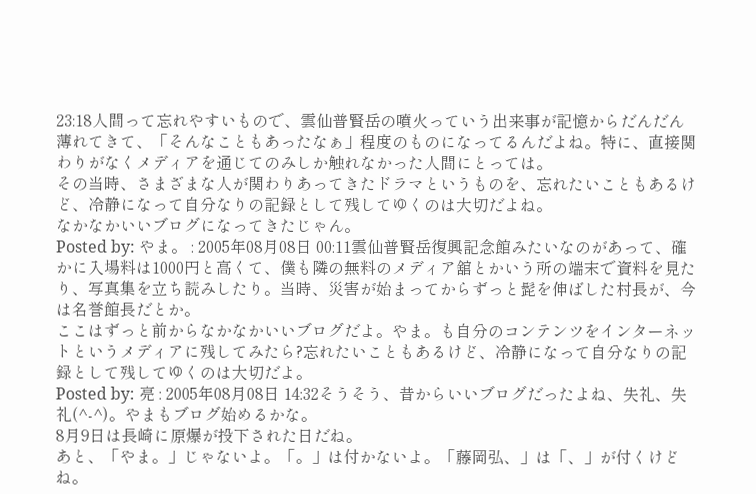23:18人間って忘れやすいもので、雲仙普賢岳の噴火っていう出来事が記憶からだんだん薄れてきて、「そんなこともあったなぁ」程度のものになってるんだよね。特に、直接関わりがなくメディアを通じてのみしか触れなかった人間にとっては。
その当時、さまざまな人が関わりあってきたドラマというものを、忘れたいこともあるけど、冷静になって自分なりの記録として残してゆくのは大切だよね。
なかなかいいブログになってきたじゃん。
Posted by: やま。 : 2005年08月08日 00:11雲仙普賢岳復興記念館みたいなのがあって、確かに入場料は1000円と高くて、僕も隣の無料のメディア舘とかいう所の端末で資料を見たり、写真集を立ち読みしたり。当時、災害が始まってからずっと髭を伸ばした村長が、今は名誉館長だとか。
ここはずっと前からなかなかいいブログだよ。やま。も自分のコンテンツをインターネットというメディアに残してみたら?忘れたいこともあるけど、冷静になって自分なりの記録として残してゆくのは大切だよ。
Posted by: 亮 : 2005年08月08日 14:32そうそう、昔からいいブログだったよね、失礼、失礼(^-^)。やまもブログ始めるかな。
8月9日は長崎に原爆が投下された日だね。
あと、「やま。」じゃないよ。「。」は付かないよ。「藤岡弘、」は「、」が付くけどね。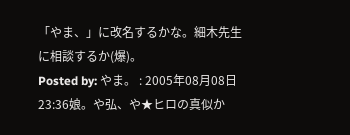「やま、」に改名するかな。細木先生に相談するか(爆)。
Posted by: やま。 : 2005年08月08日 23:36娘。や弘、や★ヒロの真似か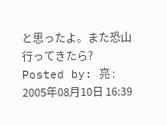と思ったよ。また恐山行ってきたら?
Posted by: 亮 : 2005年08月10日 16:39